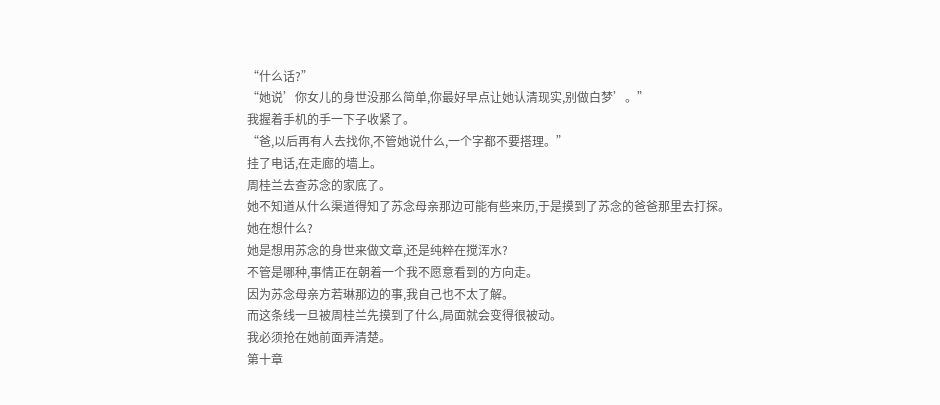“什么话?”
“她说’你女儿的身世没那么简单,你最好早点让她认清现实,别做白梦’。”
我握着手机的手一下子收紧了。
“爸,以后再有人去找你,不管她说什么,一个字都不要搭理。”
挂了电话,在走廊的墙上。
周桂兰去查苏念的家底了。
她不知道从什么渠道得知了苏念母亲那边可能有些来历,于是摸到了苏念的爸爸那里去打探。
她在想什么?
她是想用苏念的身世来做文章,还是纯粹在搅浑水?
不管是哪种,事情正在朝着一个我不愿意看到的方向走。
因为苏念母亲方若琳那边的事,我自己也不太了解。
而这条线一旦被周桂兰先摸到了什么,局面就会变得很被动。
我必须抢在她前面弄清楚。
第十章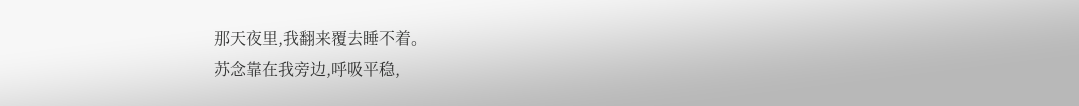那天夜里,我翻来覆去睡不着。
苏念靠在我旁边,呼吸平稳,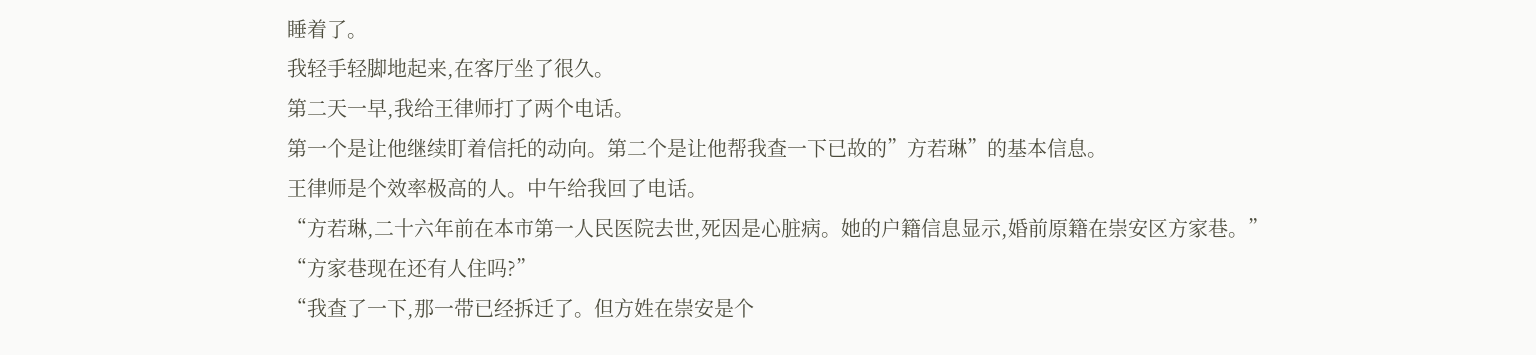睡着了。
我轻手轻脚地起来,在客厅坐了很久。
第二天一早,我给王律师打了两个电话。
第一个是让他继续盯着信托的动向。第二个是让他帮我查一下已故的”方若琳”的基本信息。
王律师是个效率极高的人。中午给我回了电话。
“方若琳,二十六年前在本市第一人民医院去世,死因是心脏病。她的户籍信息显示,婚前原籍在崇安区方家巷。”
“方家巷现在还有人住吗?”
“我查了一下,那一带已经拆迁了。但方姓在崇安是个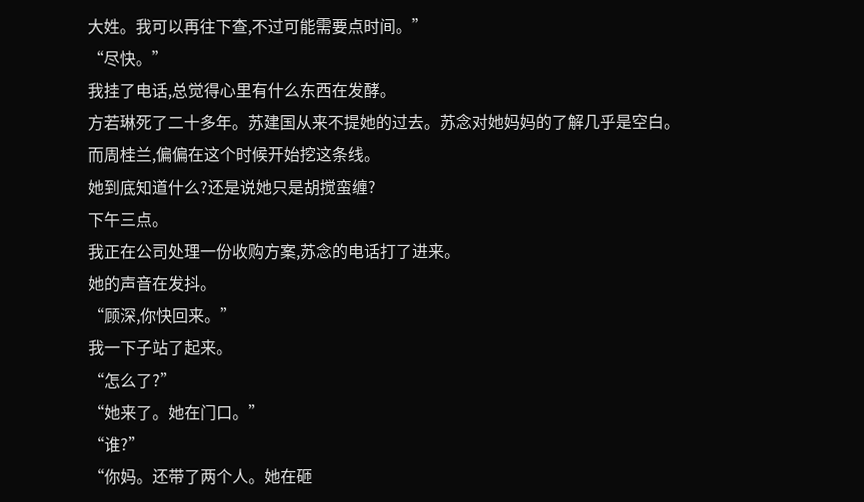大姓。我可以再往下查,不过可能需要点时间。”
“尽快。”
我挂了电话,总觉得心里有什么东西在发酵。
方若琳死了二十多年。苏建国从来不提她的过去。苏念对她妈妈的了解几乎是空白。
而周桂兰,偏偏在这个时候开始挖这条线。
她到底知道什么?还是说她只是胡搅蛮缠?
下午三点。
我正在公司处理一份收购方案,苏念的电话打了进来。
她的声音在发抖。
“顾深,你快回来。”
我一下子站了起来。
“怎么了?”
“她来了。她在门口。”
“谁?”
“你妈。还带了两个人。她在砸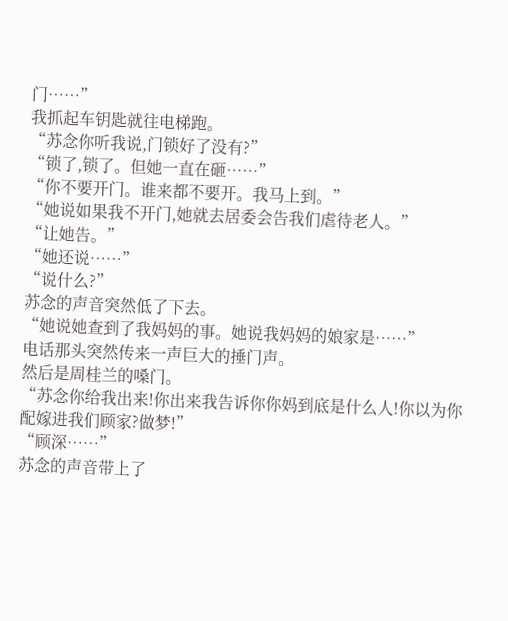门……”
我抓起车钥匙就往电梯跑。
“苏念你听我说,门锁好了没有?”
“锁了,锁了。但她一直在砸……”
“你不要开门。谁来都不要开。我马上到。”
“她说如果我不开门,她就去居委会告我们虐待老人。”
“让她告。”
“她还说……”
“说什么?”
苏念的声音突然低了下去。
“她说她查到了我妈妈的事。她说我妈妈的娘家是……”
电话那头突然传来一声巨大的捶门声。
然后是周桂兰的嗓门。
“苏念你给我出来!你出来我告诉你你妈到底是什么人!你以为你配嫁进我们顾家?做梦!”
“顾深……”
苏念的声音带上了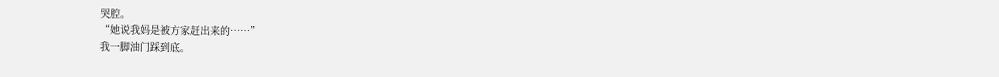哭腔。
“她说我妈是被方家赶出来的……”
我一脚油门踩到底。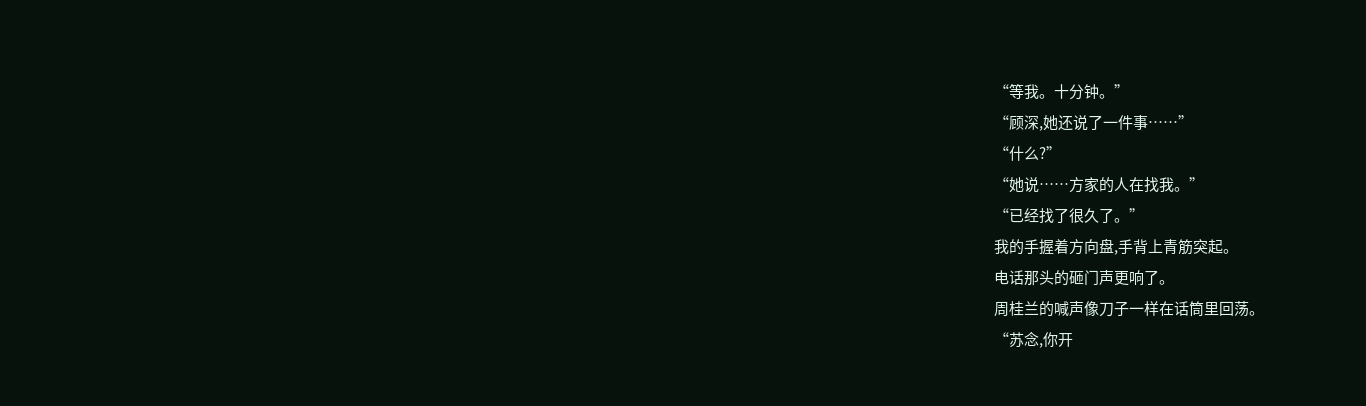“等我。十分钟。”
“顾深,她还说了一件事……”
“什么?”
“她说……方家的人在找我。”
“已经找了很久了。”
我的手握着方向盘,手背上青筋突起。
电话那头的砸门声更响了。
周桂兰的喊声像刀子一样在话筒里回荡。
“苏念,你开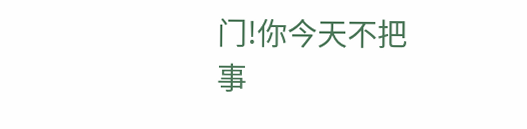门!你今天不把事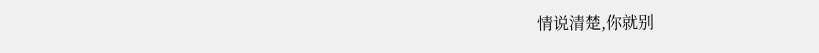情说清楚,你就别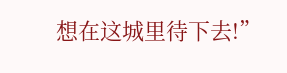想在这城里待下去!”